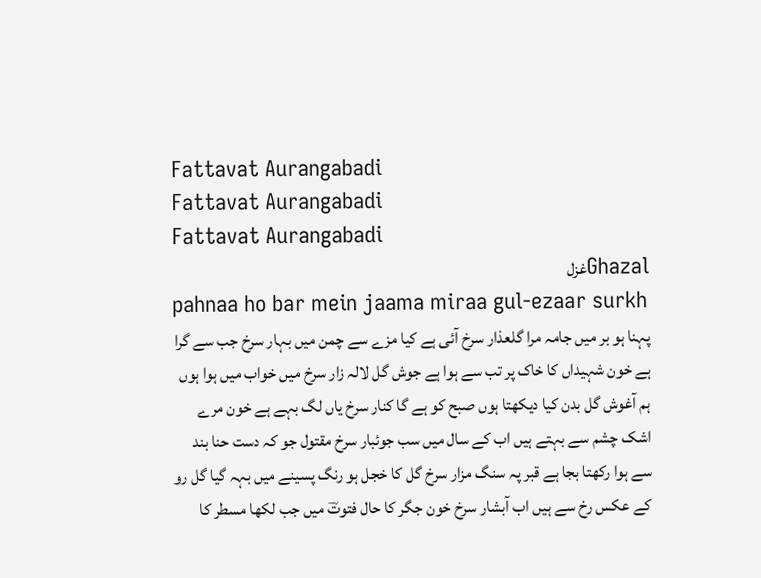Fattavat Aurangabadi
Fattavat Aurangabadi
Fattavat Aurangabadi
Ghazalغزل
pahnaa ho bar mein jaama miraa gul-ezaar surkh
پہنا ہو بر میں جامہ مرا گلعذار سرخ آئی ہے کیا مزے سے چمن میں بہار سرخ جب سے گرا ہے خون شہیداں کا خاک پر تب سے ہوا ہے جوش گل لالہ زار سرخ میں خواب میں ہوا ہوں ہم آغوش گل بدن کیا دیکھتا ہوں صبح کو ہے گا کنار سرخ یاں لگ بہے ہے خون مرے اشک چشم سے بہتے ہیں اب کے سال میں سب جوئبار سرخ مقتول جو کہ دست حنا بند سے ہوا رکھتا بجا ہے قبر پہ سنگ مزار سرخ گل کا خجل ہو رنگ پسینے میں بہہ گیا گل رو کے عکس رخ سے ہیں اب آبشار سرخ خون جگر کا حال فتوتؔ میں جب لکھا مسطر کا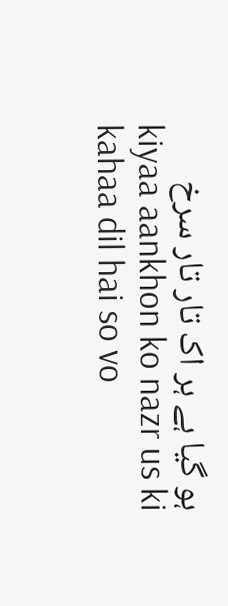ہو گیا ہے ہر اک تار تار سرخ
kiyaa aankhon ko nazr us ki kahaa dil hai so vo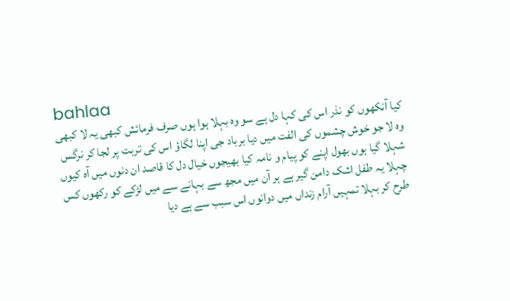bahlaa
کیا آنکھوں کو نذر اس کی کہا دل ہے سو وہ بہلا ہوا ہوں صرف فرمائش کبھی یہ لا کبھی وہ لا جو خوش چشموں کی الفت میں دیا برباد جی اپنا لگاؤ اس کی تربت پر لجا کر نرگس شہلا گیا ہوں بھول اپنے کو پیام و نامہ کیا بھیجوں خیال دل کا قاصد ان دنوں میں آہ کیوں چہلا یہ طفل اشک دامن گیر ہے ہر آن میں مجھ سے بہانے سے میں لڑکے کو رکھوں کس طرح کر بہلا تمہیں آرام زنداں میں دوانوں اس سبب سے ہے دیا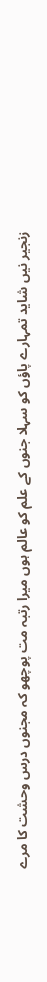زنجیر نیں شاید تمہارے پاؤں کو سہلا جنوں کے علم کو عالم ہوں میرا رتبہ مت پوچھو کہ مجنوں درس وحشت کا مرے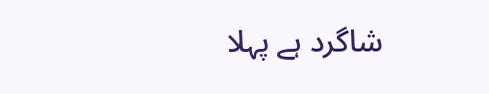شاگرد ہے پہلا